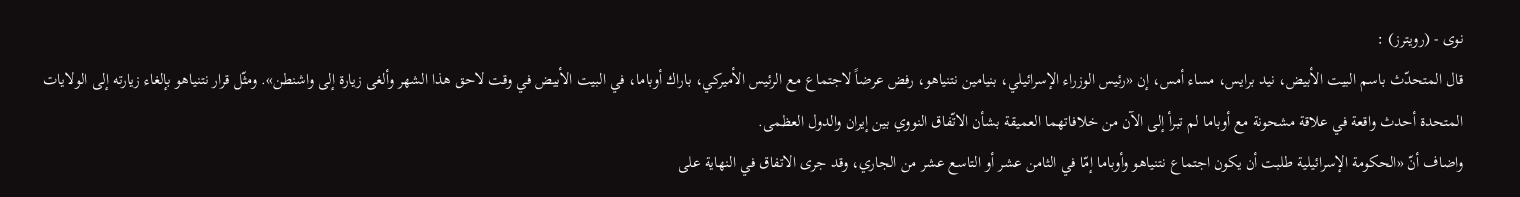نوى - (رويترز) :
قال المتحدّث باسم البيت الأبيض، نيد برايس، مساء أمس، إن «رئيس الوزراء الإسرائيلي، بنيامين نتنياهو، رفض عرضاً لاجتماع مع الرئيس الأميركي، باراك أوباما، في البيت الأبيض في وقت لاحق هذا الشهر وألغى زيارة إلى واشنطن». ومثّل قرار نتنياهو بإلغاء زيارته إلى الولايات المتحدة أحدث واقعة في علاقة مشحونة مع أوباما لم تبرأ إلى الآن من خلافاتهما العميقة بشأن الاتّفاق النووي بين إيران والدول العظمى.
واضاف أنّ «الحكومة الإسرائيلية طلبت أن يكون اجتماع نتنياهو وأوباما إمّا في الثامن عشر أو التاسع عشر من الجاري، وقد جرى الاتفاق في النهاية على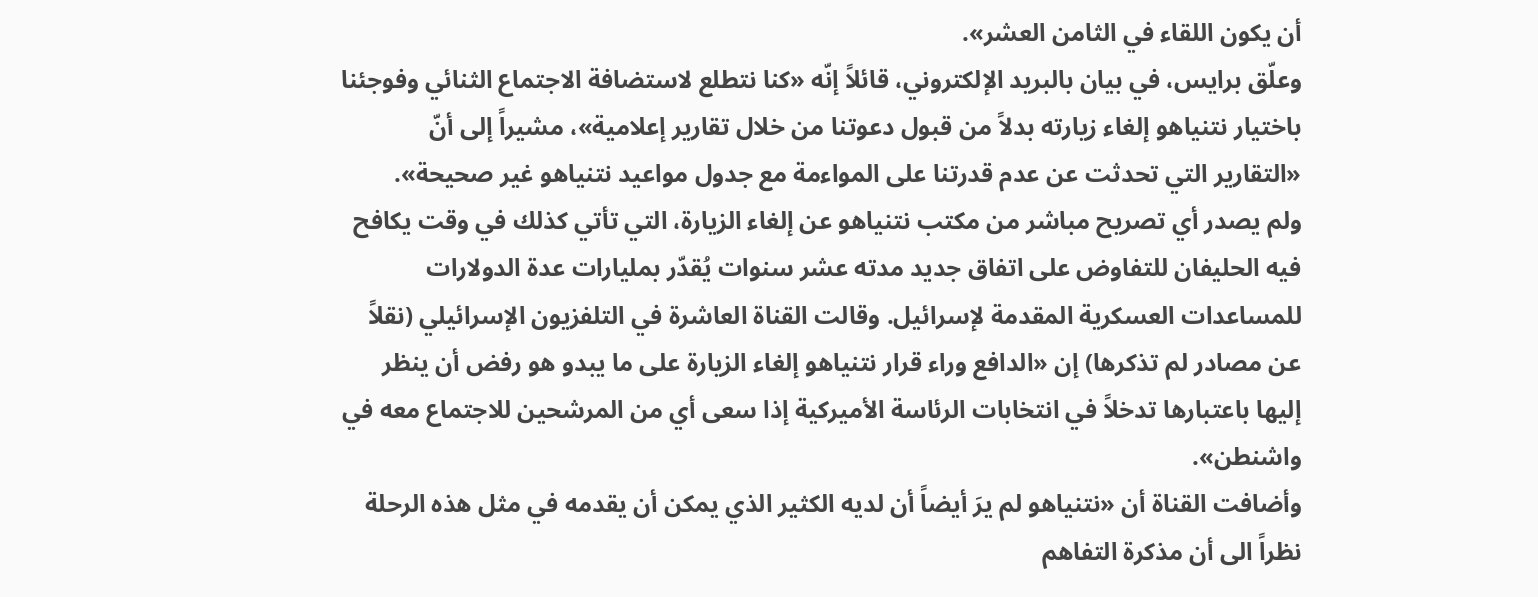أن يكون اللقاء في الثامن العشر».
وعلّق برايس، في بيان بالبريد الإلكتروني، قائلاً إنّه «كنا نتطلع لاستضافة الاجتماع الثنائي وفوجئنا باختيار نتنياهو إلغاء زيارته بدلاً من قبول دعوتنا من خلال تقارير إعلامية»، مشيراً إلى أنّ «التقارير التي تحدثت عن عدم قدرتنا على المواءمة مع جدول مواعيد نتنياهو غير صحيحة».
ولم يصدر أي تصريح مباشر من مكتب نتنياهو عن إلغاء الزيارة، التي تأتي كذلك في وقت يكافح فيه الحليفان للتفاوض على اتفاق جديد مدته عشر سنوات يُقدّر بمليارات عدة الدولارات للمساعدات العسكرية المقدمة لإسرائيل. وقالت القناة العاشرة في التلفزيون الإسرائيلي (نقلاً عن مصادر لم تذكرها) إن «الدافع وراء قرار نتنياهو إلغاء الزيارة على ما يبدو هو رفض أن ينظر إليها باعتبارها تدخلاً في انتخابات الرئاسة الأميركية إذا سعى أي من المرشحين للاجتماع معه في واشنطن».
وأضافت القناة أن «نتنياهو لم يرَ أيضاً أن لديه الكثير الذي يمكن أن يقدمه في مثل هذه الرحلة نظراً الى أن مذكرة التفاهم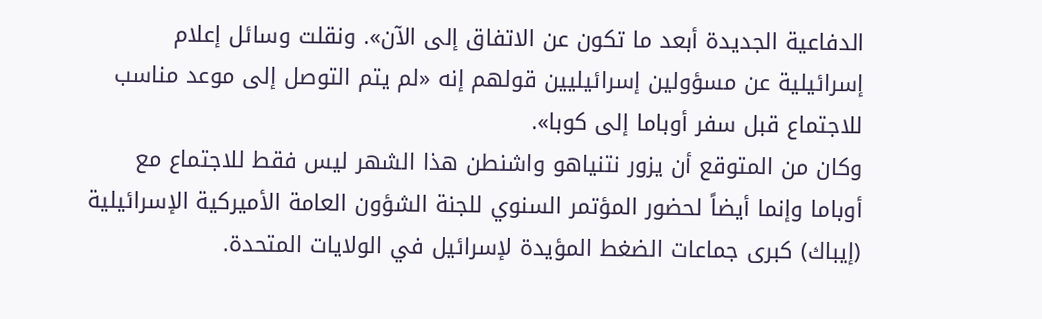الدفاعية الجديدة أبعد ما تكون عن الاتفاق إلى الآن». ونقلت وسائل إعلام إسرائيلية عن مسؤولين إسرائيليين قولهم إنه «لم يتم التوصل إلى موعد مناسب للاجتماع قبل سفر أوباما إلى كوبا».
وكان من المتوقع أن يزور نتنياهو واشنطن هذا الشهر ليس فقط للاجتماع مع أوباما وإنما أيضاً لحضور المؤتمر السنوي للجنة الشؤون العامة الأميركية الإسرائيلية (إيباك) كبرى جماعات الضغط المؤيدة لإسرائيل في الولايات المتحدة.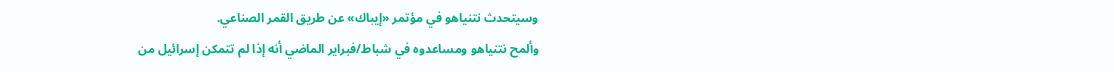وسيتحدث نتنياهو في مؤتمر «إيباك» عن طريق القمر الصناعي.
وألمح نتنياهو ومساعدوه في شباط/فبراير الماضي أنه إذا لم تتمكن إسرائيل من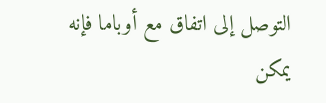التوصل إلى اتفاق مع أوباما فإنه يمكن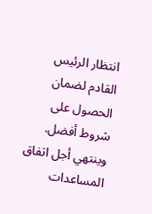انتظار الرئيس القادم لضمان الحصول على شروط أفضل. وينتهي أجل اتفاق المساعدات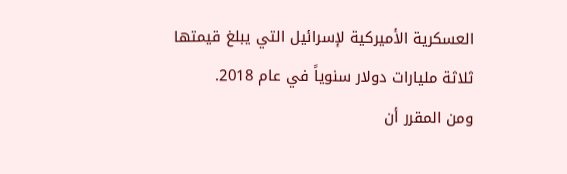العسكرية الأميركية لإسرائيل التي يبلغ قيمتها ثلاثة مليارات دولار سنوياً في عام 2018.
ومن المقرر أن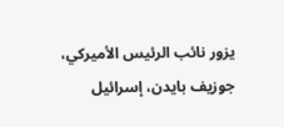يزور نائب الرئيس الأميركي، جوزيف بايدن، إسرائيل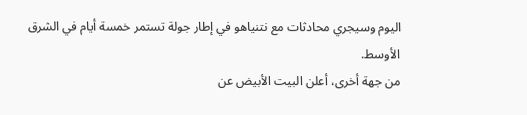اليوم وسيجري محادثات مع نتنياهو في إطار جولة تستمر خمسة أيام في الشرق الأوسط.
من جهة أخرى، أعلن البيت الأبيض عن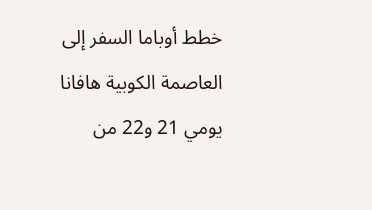خطط أوباما السفر إلى العاصمة الكوبية هافانا يومي 21 و22 من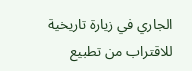الجاري في زيارة تاريخية للاقتراب من تطبيع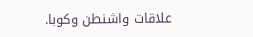علاقات واشنطن وكوبا.